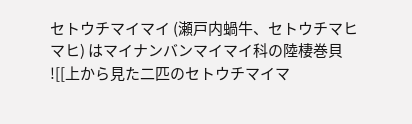セトウチマイマイ (瀬戸内蝸牛、セトウチマヒマヒ) はマイナンバンマイマイ科の陸棲巻貝
![[上から見た二匹のセトウチマイマ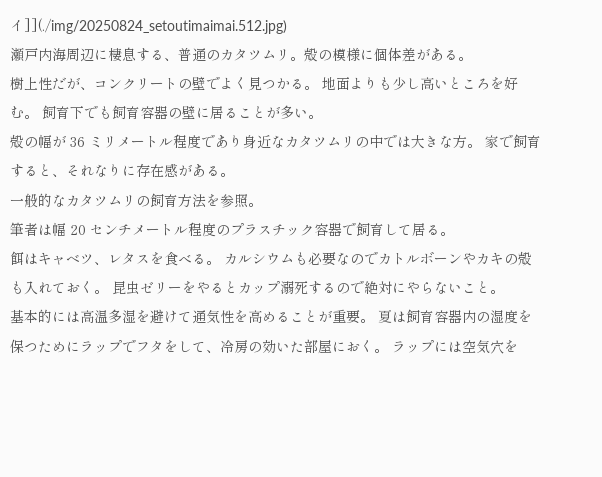イ]](./img/20250824_setoutimaimai.512.jpg)
瀬戸内海周辺に棲息する、普通のカタツムリ。殻の模様に個体差がある。
樹上性だが、コンクリートの壁でよく見つかる。 地面よりも少し高いところを好む。 飼育下でも飼育容器の壁に居ることが多い。
殻の幅が 36 ミリメートル程度であり身近なカタツムリの中では大きな方。 家で飼育すると、それなりに存在感がある。
一般的なカタツムリの飼育方法を参照。
筆者は幅 20 センチメートル程度のプラスチック容器で飼育して居る。
餌はキャベツ、レタスを食べる。 カルシウムも必要なのでカトルボーンやカキの殻も入れておく。 昆虫ゼリーをやるとカップ溺死するので絶対にやらないこと。
基本的には高温多湿を避けて通気性を高めることが重要。 夏は飼育容器内の湿度を保つためにラップでフタをして、冷房の効いた部屋におく。 ラップには空気穴を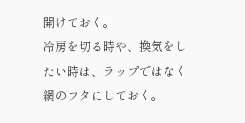開けておく。
冷房を切る時や、換気をしたい時は、ラップではなく網のフタにしておく。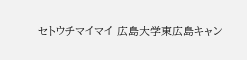セトウチマイマイ 広島大学東広島キャン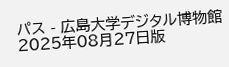パス - 広島大学デジタル博物館
2025年08月27日版